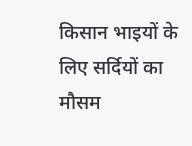किसान भाइयों के लिए सर्दियों का मौसम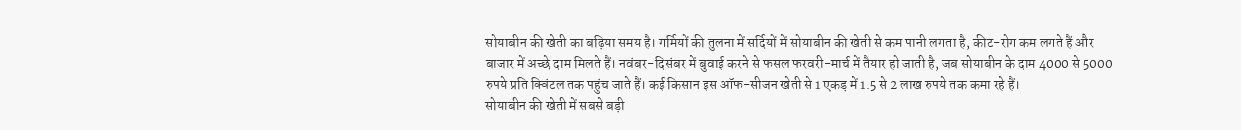सोयाबीन की खेती का बढ़िया समय है। गर्मियों की तुलना में सर्दियों में सोयाबीन की खेती से कम पानी लगता है, कीट-रोग कम लगते हैं और बाजार में अच्छे दाम मिलते हैं। नवंबर-दिसंबर में बुवाई करने से फसल फरवरी-मार्च में तैयार हो जाती है, जब सोयाबीन के दाम 4000 से 5000 रुपये प्रति क्विंटल तक पहुंच जाते हैं। कई किसान इस ऑफ-सीजन खेती से 1 एकड़ में 1.5 से 2 लाख रुपये तक कमा रहे हैं।
सोयाबीन की खेती में सबसे बड़ी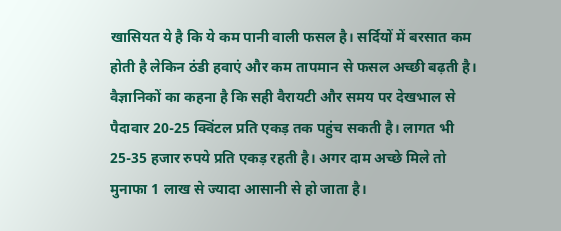खासियत ये है कि ये कम पानी वाली फसल है। सर्दियों में बरसात कम होती है लेकिन ठंडी हवाएं और कम तापमान से फसल अच्छी बढ़ती है। वैज्ञानिकों का कहना है कि सही वैरायटी और समय पर देखभाल से पैदावार 20-25 क्विंटल प्रति एकड़ तक पहुंच सकती है। लागत भी 25-35 हजार रुपये प्रति एकड़ रहती है। अगर दाम अच्छे मिले तो मुनाफा 1 लाख से ज्यादा आसानी से हो जाता है।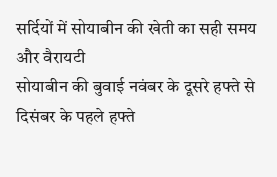सर्दियों में सोयाबीन की खेती का सही समय और वैरायटी
सोयाबीन की बुवाई नवंबर के दूसरे हफ्ते से दिसंबर के पहले हफ्ते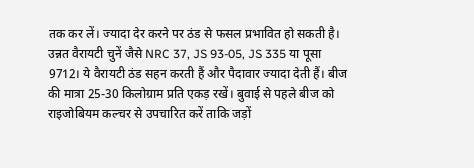तक कर लें। ज्यादा देर करने पर ठंड से फसल प्रभावित हो सकती है। उन्नत वैरायटी चुनें जैसे NRC 37, JS 93-05, JS 335 या पूसा 9712। ये वैरायटी ठंड सहन करती हैं और पैदावार ज्यादा देती हैं। बीज की मात्रा 25-30 किलोग्राम प्रति एकड़ रखें। बुवाई से पहले बीज को राइजोबियम कल्चर से उपचारित करें ताकि जड़ों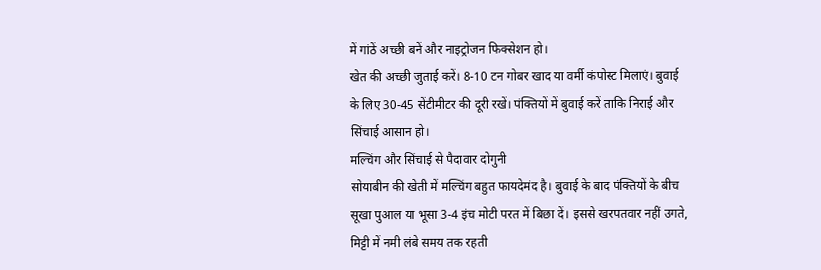में गांठें अच्छी बनें और नाइट्रोजन फिक्सेशन हो।
खेत की अच्छी जुताई करें। 8-10 टन गोबर खाद या वर्मी कंपोस्ट मिलाएं। बुवाई के लिए 30-45 सेंटीमीटर की दूरी रखें। पंक्तियों में बुवाई करें ताकि निराई और सिंचाई आसान हो।
मल्चिंग और सिंचाई से पैदावार दोगुनी
सोयाबीन की खेती में मल्चिंग बहुत फायदेमंद है। बुवाई के बाद पंक्तियों के बीच सूखा पुआल या भूसा 3-4 इंच मोटी परत में बिछा दें। इससे खरपतवार नहीं उगते, मिट्टी में नमी लंबे समय तक रहती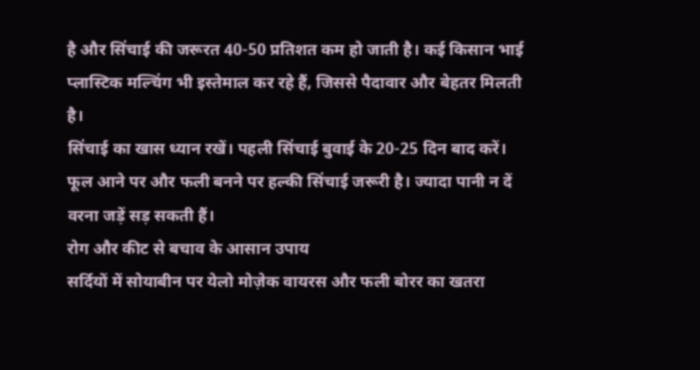है और सिंचाई की जरूरत 40-50 प्रतिशत कम हो जाती है। कई किसान भाई प्लास्टिक मल्चिंग भी इस्तेमाल कर रहे हैं, जिससे पैदावार और बेहतर मिलती है।
सिंचाई का खास ध्यान रखें। पहली सिंचाई बुवाई के 20-25 दिन बाद करें। फूल आने पर और फली बनने पर हल्की सिंचाई जरूरी है। ज्यादा पानी न दें वरना जड़ें सड़ सकती हैं।
रोग और कीट से बचाव के आसान उपाय
सर्दियों में सोयाबीन पर येलो मोज़ेक वायरस और फली बोरर का खतरा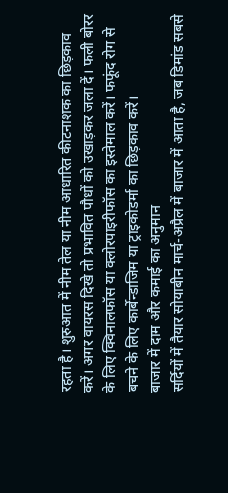रहता है। शुरुआत में नीम तेल या नीम आधारित कीटनाशक का छिड़काव करें। अगर वायरस दिखे तो प्रभावित पौधों को उखाड़कर जला दें। फली बोरर के लिए क्विनालफॉस या क्लोरपाइरीफॉस का इस्तेमाल करें। फफूंद रोग से बचने के लिए कार्बेन्डाजिम या ट्राइकोडर्मा का छिड़काव करें।
बाजार में दाम और कमाई का अनुमान
सर्दियों में तैयार सोयाबीन मार्च-अप्रैल में बाजार में आता है, जब डिमांड सबसे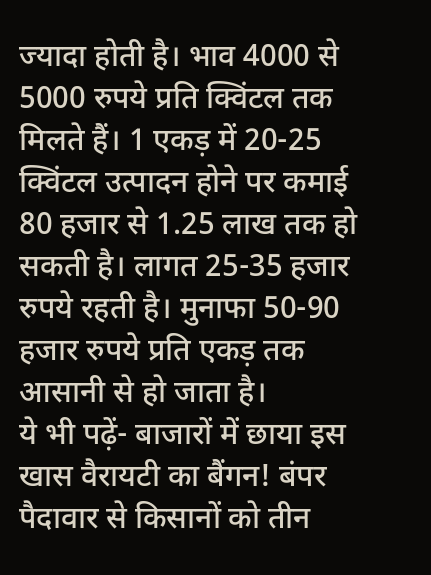ज्यादा होती है। भाव 4000 से 5000 रुपये प्रति क्विंटल तक मिलते हैं। 1 एकड़ में 20-25 क्विंटल उत्पादन होने पर कमाई 80 हजार से 1.25 लाख तक हो सकती है। लागत 25-35 हजार रुपये रहती है। मुनाफा 50-90 हजार रुपये प्रति एकड़ तक आसानी से हो जाता है।
ये भी पढ़ें- बाजारों में छाया इस खास वैरायटी का बैंगन! बंपर पैदावार से किसानों को तीन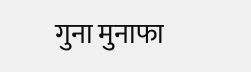गुना मुनाफा